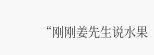“刚刚姜先生说水果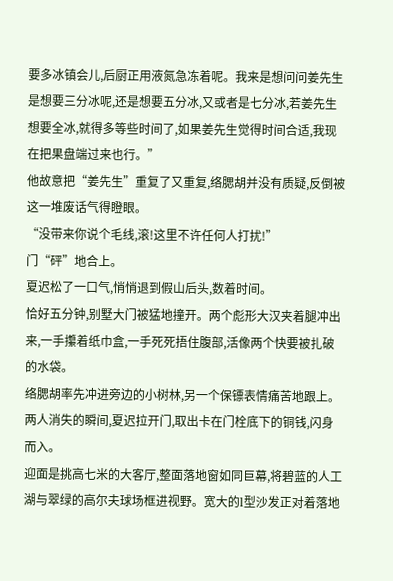要多冰镇会儿,后厨正用液氮急冻着呢。我来是想问问姜先生是想要三分冰呢,还是想要五分冰,又或者是七分冰,若姜先生想要全冰,就得多等些时间了,如果姜先生觉得时间合适,我现在把果盘端过来也行。”
他故意把“姜先生”重复了又重复,络腮胡并没有质疑,反倒被这一堆废话气得瞪眼。
“没带来你说个毛线,滚!这里不许任何人打扰!”
门“砰”地合上。
夏迟松了一口气,悄悄退到假山后头,数着时间。
恰好五分钟,别墅大门被猛地撞开。两个彪形大汉夹着腿冲出来,一手攥着纸巾盒,一手死死捂住腹部,活像两个快要被扎破的水袋。
络腮胡率先冲进旁边的小树林,另一个保镖表情痛苦地跟上。
两人消失的瞬间,夏迟拉开门,取出卡在门栓底下的铜钱,闪身而入。
迎面是挑高七米的大客厅,整面落地窗如同巨幕,将碧蓝的人工湖与翠绿的高尔夫球场框进视野。宽大的l型沙发正对着落地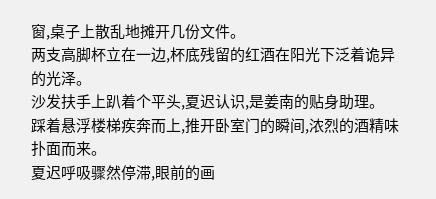窗,桌子上散乱地摊开几份文件。
两支高脚杯立在一边,杯底残留的红酒在阳光下泛着诡异的光泽。
沙发扶手上趴着个平头,夏迟认识,是姜南的贴身助理。
踩着悬浮楼梯疾奔而上,推开卧室门的瞬间,浓烈的酒精味扑面而来。
夏迟呼吸骤然停滞,眼前的画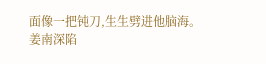面像一把钝刀,生生劈进他脑海。
姜南深陷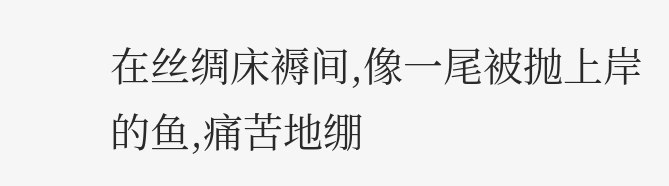在丝绸床褥间,像一尾被抛上岸的鱼,痛苦地绷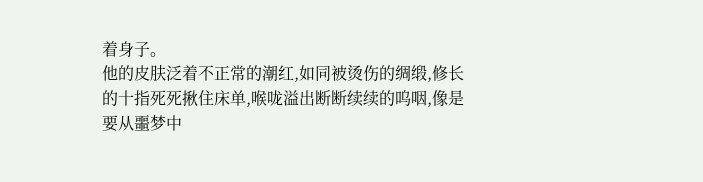着身子。
他的皮肤泛着不正常的潮红,如同被烫伤的绸缎,修长的十指死死揪住床单,喉咙溢出断断续续的呜咽,像是要从噩梦中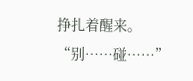挣扎着醒来。
“别……碰……”